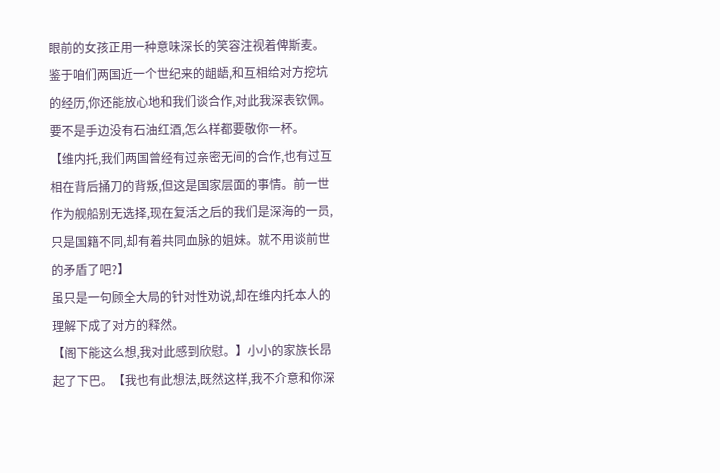眼前的女孩正用一种意味深长的笑容注视着俾斯麦。
鉴于咱们两国近一个世纪来的龃龉,和互相给对方挖坑的经历,你还能放心地和我们谈合作,对此我深表钦佩。
要不是手边没有石油红酒,怎么样都要敬你一杯。
【维内托,我们两国曾经有过亲密无间的合作,也有过互相在背后捅刀的背叛,但这是国家层面的事情。前一世作为舰船别无选择,现在复活之后的我们是深海的一员,只是国籍不同,却有着共同血脉的姐妹。就不用谈前世的矛盾了吧?】
虽只是一句顾全大局的针对性劝说,却在维内托本人的理解下成了对方的释然。
【阁下能这么想,我对此感到欣慰。】小小的家族长昂起了下巴。【我也有此想法,既然这样,我不介意和你深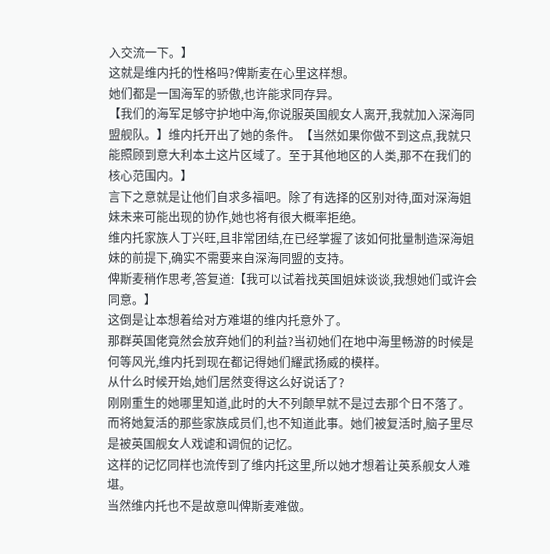入交流一下。】
这就是维内托的性格吗?俾斯麦在心里这样想。
她们都是一国海军的骄傲,也许能求同存异。
【我们的海军足够守护地中海,你说服英国舰女人离开,我就加入深海同盟舰队。】维内托开出了她的条件。【当然如果你做不到这点,我就只能照顾到意大利本土这片区域了。至于其他地区的人类,那不在我们的核心范围内。】
言下之意就是让他们自求多福吧。除了有选择的区别对待,面对深海姐妹未来可能出现的协作,她也将有很大概率拒绝。
维内托家族人丁兴旺,且非常团结,在已经掌握了该如何批量制造深海姐妹的前提下,确实不需要来自深海同盟的支持。
俾斯麦稍作思考,答复道:【我可以试着找英国姐妹谈谈,我想她们或许会同意。】
这倒是让本想着给对方难堪的维内托意外了。
那群英国佬竟然会放弃她们的利益?当初她们在地中海里畅游的时候是何等风光,维内托到现在都记得她们耀武扬威的模样。
从什么时候开始,她们居然变得这么好说话了?
刚刚重生的她哪里知道,此时的大不列颠早就不是过去那个日不落了。而将她复活的那些家族成员们,也不知道此事。她们被复活时,脑子里尽是被英国舰女人戏谑和调侃的记忆。
这样的记忆同样也流传到了维内托这里,所以她才想着让英系舰女人难堪。
当然维内托也不是故意叫俾斯麦难做。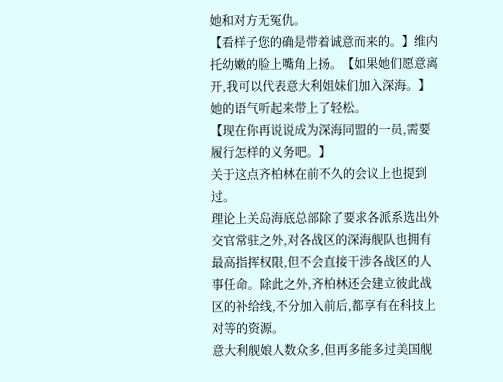她和对方无冤仇。
【看样子您的确是带着诚意而来的。】维内托幼嫩的脸上嘴角上扬。【如果她们愿意离开,我可以代表意大利姐妹们加入深海。】
她的语气听起来带上了轻松。
【现在你再说说成为深海同盟的一员,需要履行怎样的义务吧。】
关于这点齐柏林在前不久的会议上也提到过。
理论上关岛海底总部除了要求各派系选出外交官常驻之外,对各战区的深海舰队也拥有最高指挥权限,但不会直接干涉各战区的人事任命。除此之外,齐柏林还会建立彼此战区的补给线,不分加入前后,都享有在科技上对等的资源。
意大利舰娘人数众多,但再多能多过美国舰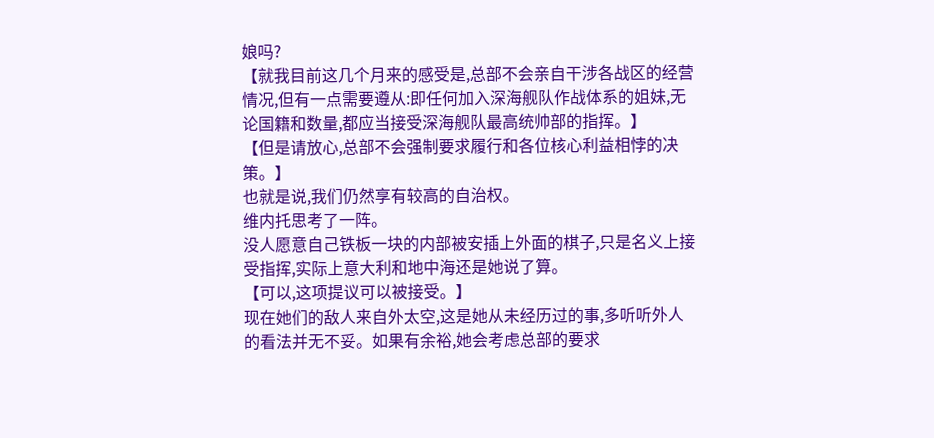娘吗?
【就我目前这几个月来的感受是,总部不会亲自干涉各战区的经营情况,但有一点需要遵从:即任何加入深海舰队作战体系的姐妹,无论国籍和数量,都应当接受深海舰队最高统帅部的指挥。】
【但是请放心,总部不会强制要求履行和各位核心利益相悖的决策。】
也就是说,我们仍然享有较高的自治权。
维内托思考了一阵。
没人愿意自己铁板一块的内部被安插上外面的棋子,只是名义上接受指挥,实际上意大利和地中海还是她说了算。
【可以,这项提议可以被接受。】
现在她们的敌人来自外太空,这是她从未经历过的事,多听听外人的看法并无不妥。如果有余裕,她会考虑总部的要求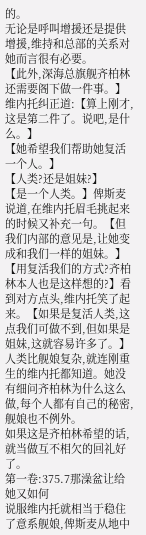的。
无论是呼叫增援还是提供增援,维持和总部的关系对她而言很有必要。
【此外,深海总旗舰齐柏林还需要阁下做一件事。】
维内托纠正道:【算上刚才,这是第二件了。说吧,是什么。】
【她希望我们帮助她复活一个人。】
【人类?还是姐妹?】
【是一个人类。】俾斯麦说道,在维内托眉毛挑起来的时候又补充一句。【但我们内部的意见是,让她变成和我们一样的姐妹。】
【用复活我们的方式?齐柏林本人也是这样想的?】看到对方点头,维内托笑了起来。【如果是复活人类,这点我们可做不到,但如果是姐妹,这就容易许多了。】
人类比舰娘复杂,就连刚重生的维内托都知道。她没有细问齐柏林为什么这么做,每个人都有自己的秘密,舰娘也不例外。
如果这是齐柏林希望的话,就当做互不相欠的回礼好了。
第一卷:375.7那澡盆让给她又如何
说服维内托就相当于稳住了意系舰娘,俾斯麦从地中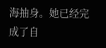海抽身。她已经完成了自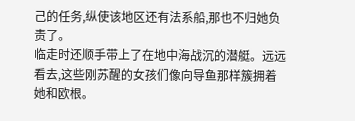己的任务,纵使该地区还有法系船,那也不归她负责了。
临走时还顺手带上了在地中海战沉的潜艇。远远看去,这些刚苏醒的女孩们像向导鱼那样簇拥着她和欧根。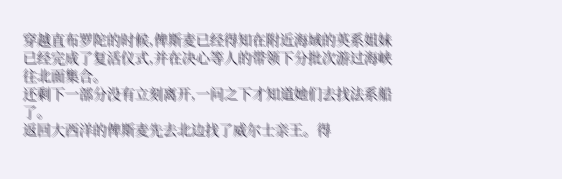穿越直布罗陀的时候,俾斯麦已经得知在附近海域的英系姐妹已经完成了复活仪式,并在决心等人的带领下分批次游过海峡往北面集合。
还剩下一部分没有立刻离开,一问之下才知道她们去找法系船了。
返回大西洋的俾斯麦先去北边找了威尔士亲王。得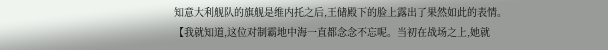知意大利舰队的旗舰是维内托之后,王储殿下的脸上露出了果然如此的表情。
【我就知道,这位对制霸地中海一直都念念不忘呢。当初在战场之上,她就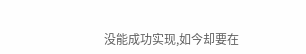没能成功实现,如今却要在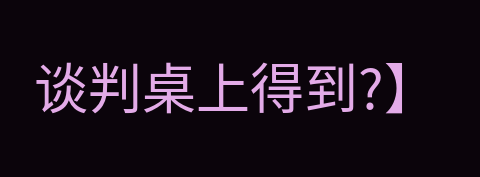谈判桌上得到?】